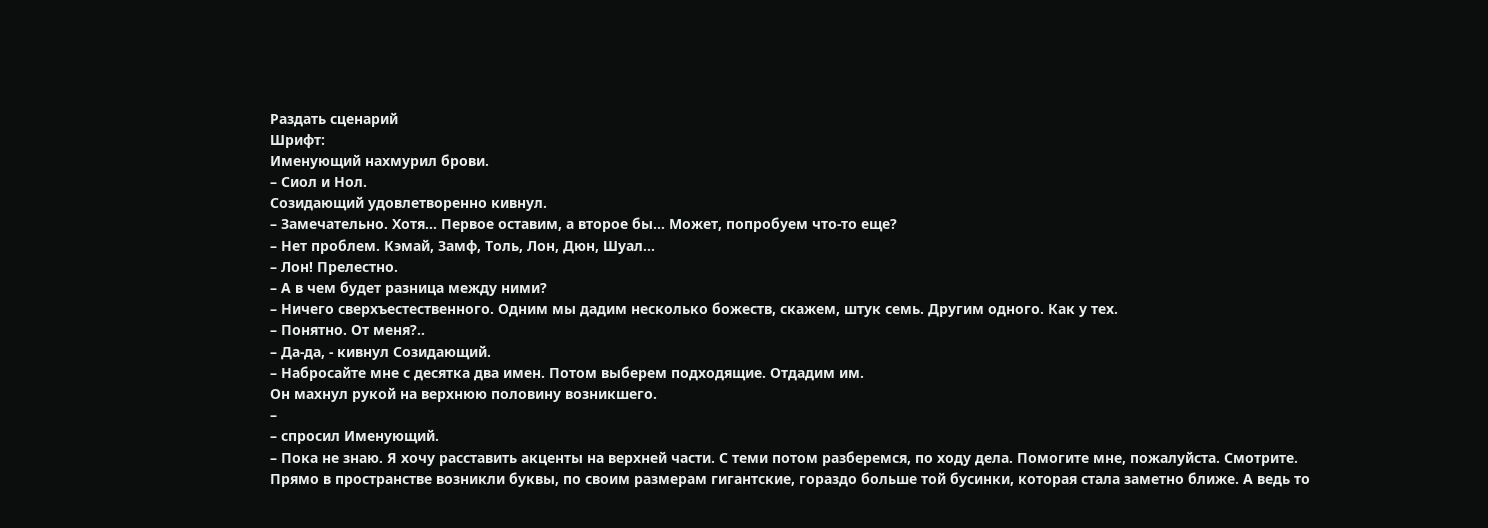Раздать сценарий
Шрифт:
Именующий нахмурил брови.
– Сиол и Нол.
Созидающий удовлетворенно кивнул.
– Замечательно. Хотя... Первое оставим, а второе бы... Может, попробуем что-то еще?
– Нет проблем. Кэмай, Замф, Толь, Лон, Дюн, Шуал...
– Лон! Прелестно.
– А в чем будет разница между ними?
– Ничего сверхъестественного. Одним мы дадим несколько божеств, скажем, штук семь. Другим одного. Как у тех.
– Понятно. От меня?..
– Да-да, - кивнул Созидающий.
– Набросайте мне с десятка два имен. Потом выберем подходящие. Отдадим им.
Он махнул рукой на верхнюю половину возникшего.
–
– спросил Именующий.
– Пока не знаю. Я хочу расставить акценты на верхней части. С теми потом разберемся, по ходу дела. Помогите мне, пожалуйста. Смотрите.
Прямо в пространстве возникли буквы, по своим размерам гигантские, гораздо больше той бусинки, которая стала заметно ближе. А ведь то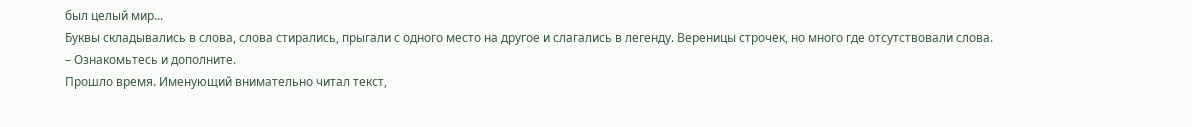был целый мир...
Буквы складывались в слова, слова стирались, прыгали с одного место на другое и слагались в легенду. Вереницы строчек, но много где отсутствовали слова.
– Ознакомьтесь и дополните.
Прошло время. Именующий внимательно читал текст,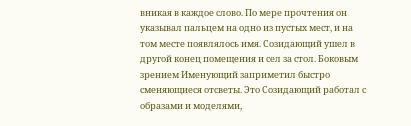вникая в каждое слово. По мере прочтения он указывал пальцем на одно из пустых мест, и на том месте появлялось имя. Созидающий ушел в другой конец помещения и сел за стол. Боковым зрением Именующий заприметил быстро сменяющиеся отсветы. Это Созидающий работал с образами и моделями,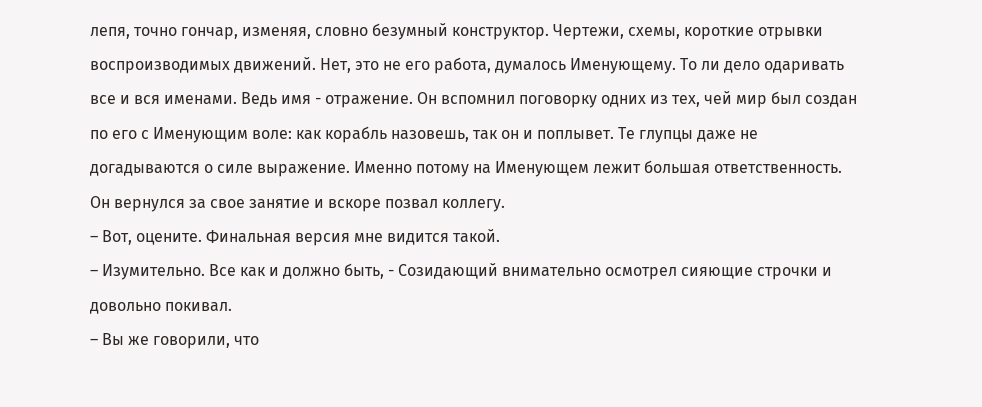лепя, точно гончар, изменяя, словно безумный конструктор. Чертежи, схемы, короткие отрывки воспроизводимых движений. Нет, это не его работа, думалось Именующему. То ли дело одаривать все и вся именами. Ведь имя - отражение. Он вспомнил поговорку одних из тех, чей мир был создан по его с Именующим воле: как корабль назовешь, так он и поплывет. Те глупцы даже не догадываются о силе выражение. Именно потому на Именующем лежит большая ответственность. Он вернулся за свое занятие и вскоре позвал коллегу.
– Вот, оцените. Финальная версия мне видится такой.
– Изумительно. Все как и должно быть, - Созидающий внимательно осмотрел сияющие строчки и довольно покивал.
– Вы же говорили, что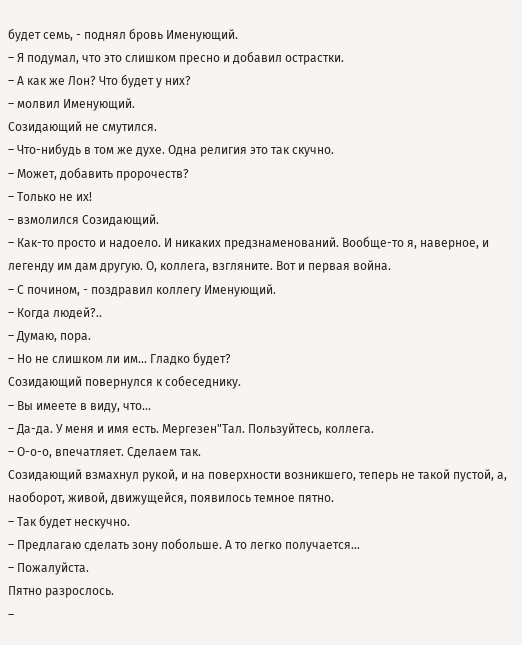будет семь, - поднял бровь Именующий.
– Я подумал, что это слишком пресно и добавил острастки.
– А как же Лон? Что будет у них?
– молвил Именующий.
Созидающий не смутился.
– Что-нибудь в том же духе. Одна религия это так скучно.
– Может, добавить пророчеств?
– Только не их!
– взмолился Созидающий.
– Как-то просто и надоело. И никаких предзнаменований. Вообще-то я, наверное, и легенду им дам другую. О, коллега, взгляните. Вот и первая война.
– С почином, - поздравил коллегу Именующий.
– Когда людей?..
– Думаю, пора.
– Но не слишком ли им... Гладко будет?
Созидающий повернулся к собеседнику.
– Вы имеете в виду, что...
– Да-да. У меня и имя есть. Мергезен"Тал. Пользуйтесь, коллега.
– О-о-о, впечатляет. Сделаем так.
Созидающий взмахнул рукой, и на поверхности возникшего, теперь не такой пустой, а, наоборот, живой, движущейся, появилось темное пятно.
– Так будет нескучно.
– Предлагаю сделать зону побольше. А то легко получается...
– Пожалуйста.
Пятно разрослось.
–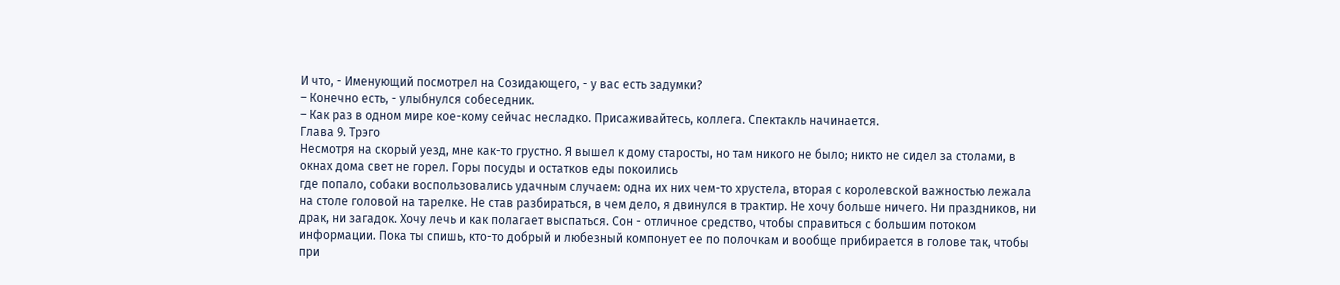И что, - Именующий посмотрел на Созидающего, - у вас есть задумки?
– Конечно есть, - улыбнулся собеседник.
– Как раз в одном мире кое-кому сейчас несладко. Присаживайтесь, коллега. Спектакль начинается.
Глава 9. Трэго
Несмотря на скорый уезд, мне как-то грустно. Я вышел к дому старосты, но там никого не было; никто не сидел за столами, в окнах дома свет не горел. Горы посуды и остатков еды покоились
где попало, собаки воспользовались удачным случаем: одна их них чем-то хрустела, вторая с королевской важностью лежала на столе головой на тарелке. Не став разбираться, в чем дело, я двинулся в трактир. Не хочу больше ничего. Ни праздников, ни драк, ни загадок. Хочу лечь и как полагает выспаться. Сон - отличное средство, чтобы справиться с большим потоком информации. Пока ты спишь, кто-то добрый и любезный компонует ее по полочкам и вообще прибирается в голове так, чтобы при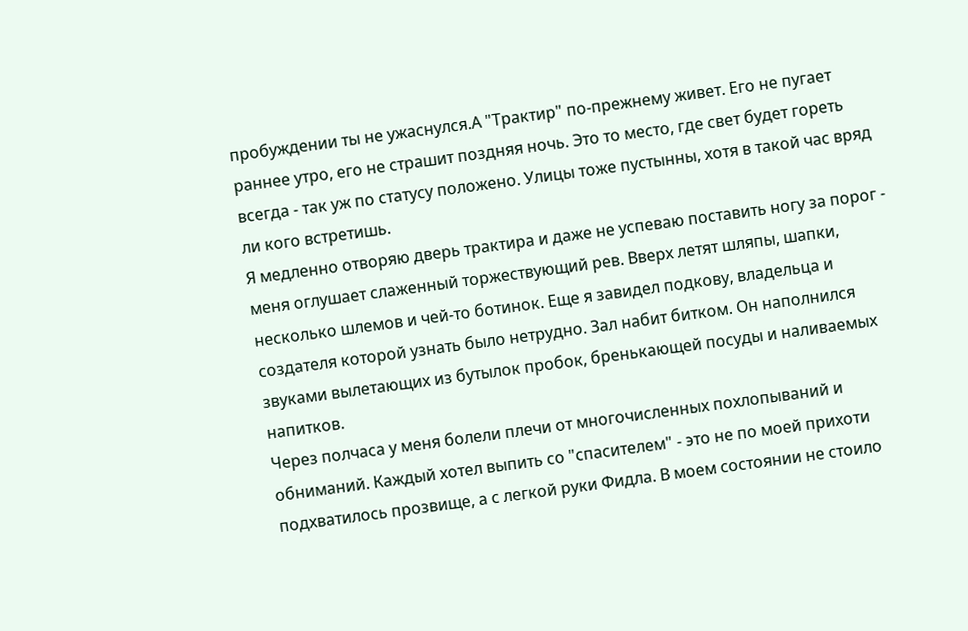пробуждении ты не ужаснулся.А "Трактир" по-прежнему живет. Его не пугает раннее утро, его не страшит поздняя ночь. Это то место, где свет будет гореть всегда - так уж по статусу положено. Улицы тоже пустынны, хотя в такой час вряд ли кого встретишь.
Я медленно отворяю дверь трактира и даже не успеваю поставить ногу за порог - меня оглушает слаженный торжествующий рев. Вверх летят шляпы, шапки, несколько шлемов и чей-то ботинок. Еще я завидел подкову, владельца и создателя которой узнать было нетрудно. Зал набит битком. Он наполнился звуками вылетающих из бутылок пробок, бренькающей посуды и наливаемых напитков.
Через полчаса у меня болели плечи от многочисленных похлопываний и обниманий. Каждый хотел выпить со "спасителем" - это не по моей прихоти подхватилось прозвище, а с легкой руки Фидла. В моем состоянии не стоило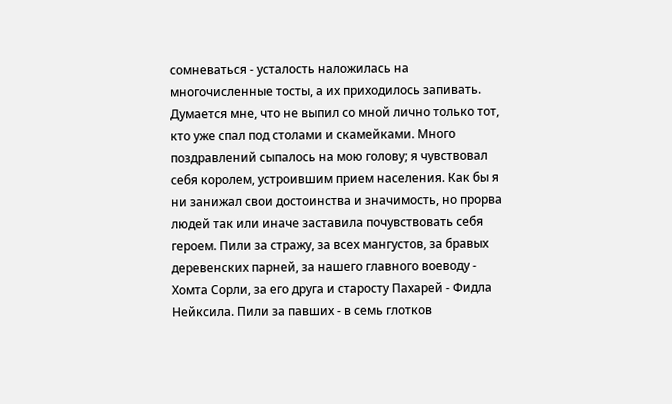сомневаться - усталость наложилась на многочисленные тосты, а их приходилось запивать. Думается мне, что не выпил со мной лично только тот, кто уже спал под столами и скамейками. Много поздравлений сыпалось на мою голову; я чувствовал себя королем, устроившим прием населения. Как бы я ни занижал свои достоинства и значимость, но прорва людей так или иначе заставила почувствовать себя героем. Пили за стражу, за всех мангустов, за бравых деревенских парней, за нашего главного воеводу - Хомта Сорли, за его друга и старосту Пахарей - Фидла Нейксила. Пили за павших - в семь глотков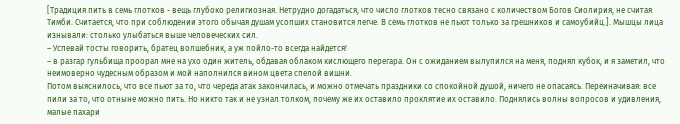[Традиция пить в семь глотков - вещь глубоко религиозная. Нетрудно догадаться, что число глотков тесно связано с количеством Богов Сиолирия, не считая Тимби. Считается, что при соблюдении этого обычая душам усопших становится легче. В семь глотков не пьют только за грешников и самоубийц.]. Мышцы лица изнывали: столько улыбаться выше человеческих сил.
– Успевай тосты говорить, братец волшебник, а уж пойло-то всегда найдется!
– в разгар гульбища проорал мне на ухо один житель, обдавая облаком кислющего перегара. Он с ожиданием вылупился на меня, поднял кубок, и я заметил, что неимоверно чудесным образом и мой наполнился вином цвета спелой вишни.
Потом выяснилось, что все пьют за то, что череда атак закончилась, и можно отмечать праздники со спокойной душой, ничего не опасаясь. Переиначивая: все пили за то, что отныне можно пить. Но никто так и не узнал толком, почему же их оставило проклятие их оставило. Поднялись волны вопросов и удивления, малые пахари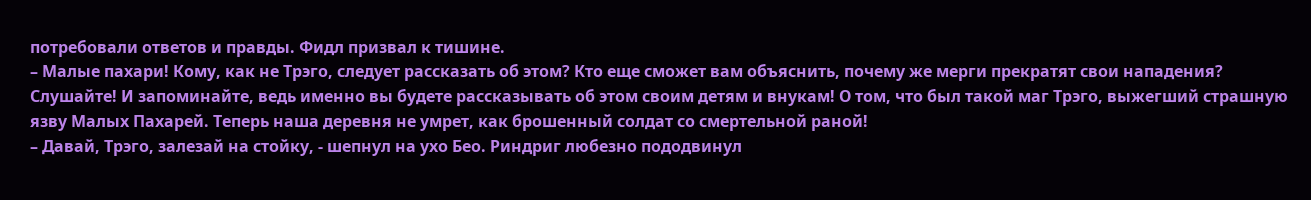потребовали ответов и правды. Фидл призвал к тишине.
– Малые пахари! Кому, как не Трэго, следует рассказать об этом? Кто еще сможет вам объяснить, почему же мерги прекратят свои нападения? Слушайте! И запоминайте, ведь именно вы будете рассказывать об этом своим детям и внукам! О том, что был такой маг Трэго, выжегший страшную язву Малых Пахарей. Теперь наша деревня не умрет, как брошенный солдат со смертельной раной!
– Давай, Трэго, залезай на стойку, - шепнул на ухо Бео. Риндриг любезно пододвинул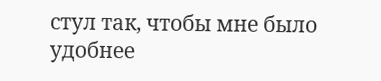стул так, чтобы мне было удобнее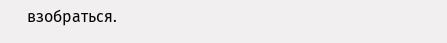взобраться.